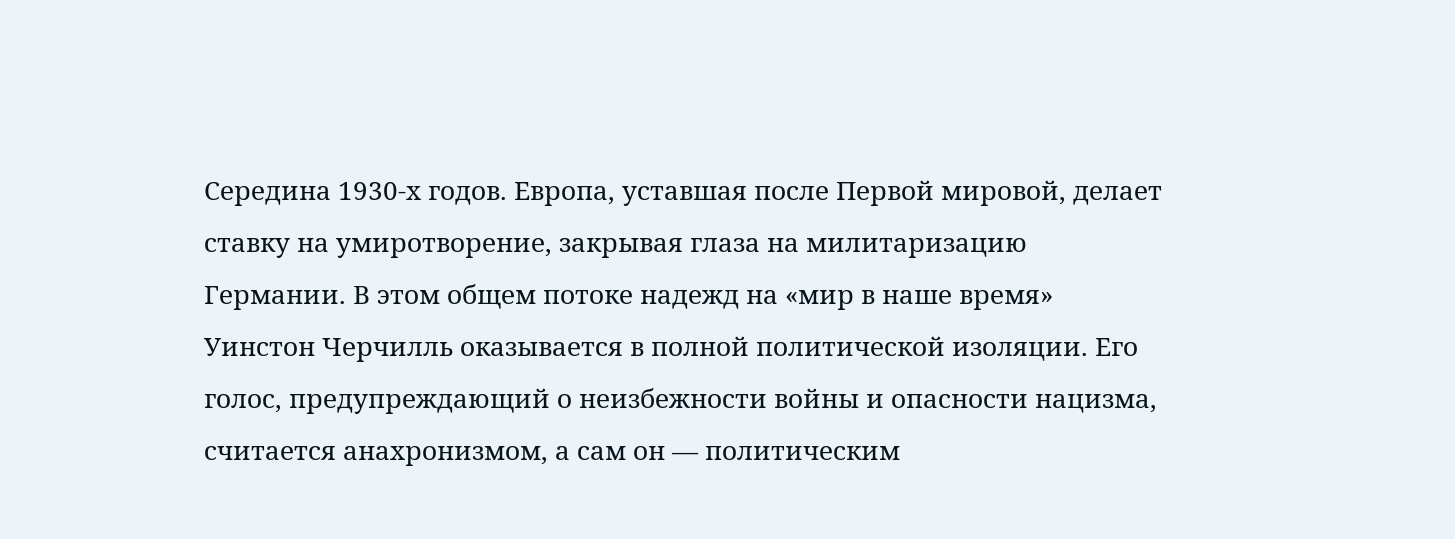Середина 1930-х годов. Европа, уставшая после Первой мировой, делает ставку на умиротворение, закрывая глаза на милитаризацию Германии. В этом общем потоке надежд на «мир в наше время» Уинстон Черчилль оказывается в полной политической изоляции. Его голос, предупреждающий о неизбежности войны и опасности нацизма, считается анахронизмом, а сам он — политическим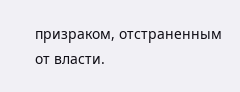призраком, отстраненным от власти.